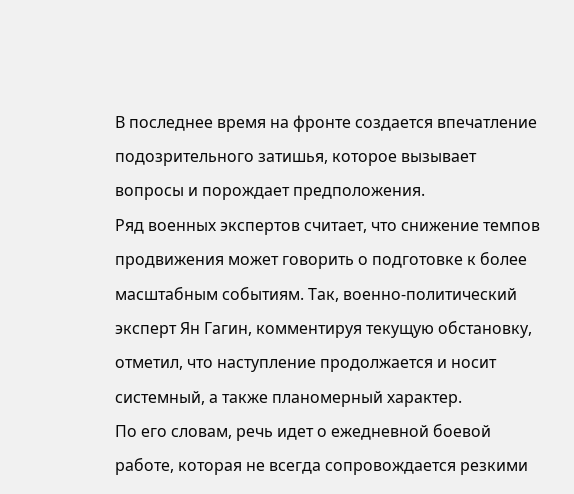В последнее время на фронте создается впечатление подозрительного затишья, которое вызывает вопросы и порождает предположения.
Ряд военных экспертов считает, что снижение темпов продвижения может говорить о подготовке к более масштабным событиям. Так, военно-политический эксперт Ян Гагин, комментируя текущую обстановку, отметил, что наступление продолжается и носит системный, а также планомерный характер.
По его словам, речь идет о ежедневной боевой работе, которая не всегда сопровождается резкими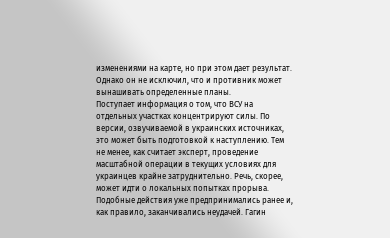изменениями на карте, но при этом дает результат. Однако он не исключил, что и противник может вынашивать определенные планы.
Поступает информация о том, что ВСУ на отдельных участках концентрируют силы. По версии, озвучиваемой в украинских источниках, это может быть подготовкой к наступлению. Тем не менее, как считает эксперт, проведение масштабной операции в текущих условиях для украинцев крайне затруднительно. Речь, скорее, может идти о локальных попытках прорыва.
Подобные действия уже предпринимались ранее и, как правило, заканчивались неудачей. Гагин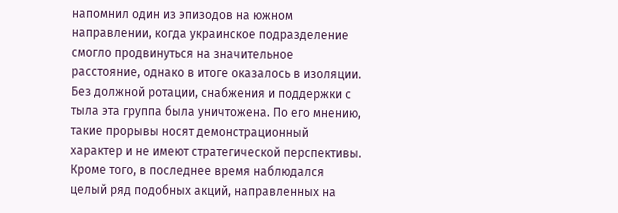напомнил один из эпизодов на южном направлении, когда украинское подразделение смогло продвинуться на значительное расстояние, однако в итоге оказалось в изоляции. Без должной ротации, снабжения и поддержки с тыла эта группа была уничтожена. По его мнению, такие прорывы носят демонстрационный характер и не имеют стратегической перспективы.
Кроме того, в последнее время наблюдался целый ряд подобных акций, направленных на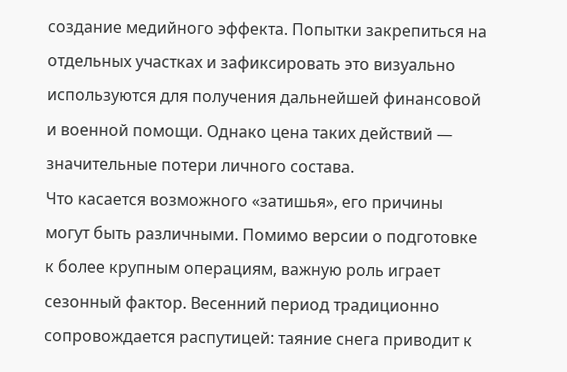создание медийного эффекта. Попытки закрепиться на отдельных участках и зафиксировать это визуально используются для получения дальнейшей финансовой и военной помощи. Однако цена таких действий — значительные потери личного состава.
Что касается возможного «затишья», его причины могут быть различными. Помимо версии о подготовке к более крупным операциям, важную роль играет сезонный фактор. Весенний период традиционно сопровождается распутицей: таяние снега приводит к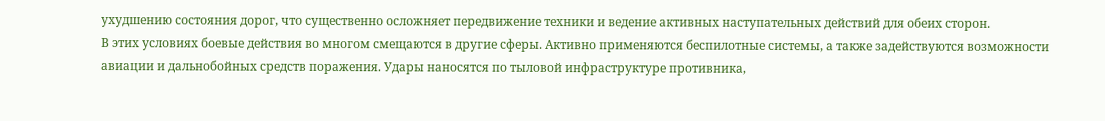ухудшению состояния дорог, что существенно осложняет передвижение техники и ведение активных наступательных действий для обеих сторон.
В этих условиях боевые действия во многом смещаются в другие сферы. Активно применяются беспилотные системы, а также задействуются возможности авиации и дальнобойных средств поражения. Удары наносятся по тыловой инфраструктуре противника,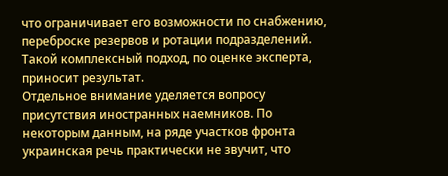что ограничивает его возможности по снабжению, переброске резервов и ротации подразделений. Такой комплексный подход, по оценке эксперта, приносит результат.
Отдельное внимание уделяется вопросу присутствия иностранных наемников. По некоторым данным, на ряде участков фронта украинская речь практически не звучит, что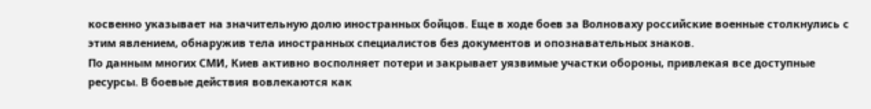косвенно указывает на значительную долю иностранных бойцов. Еще в ходе боев за Волноваху российские военные столкнулись с этим явлением, обнаружив тела иностранных специалистов без документов и опознавательных знаков.
По данным многих СМИ, Киев активно восполняет потери и закрывает уязвимые участки обороны, привлекая все доступные ресурсы. В боевые действия вовлекаются как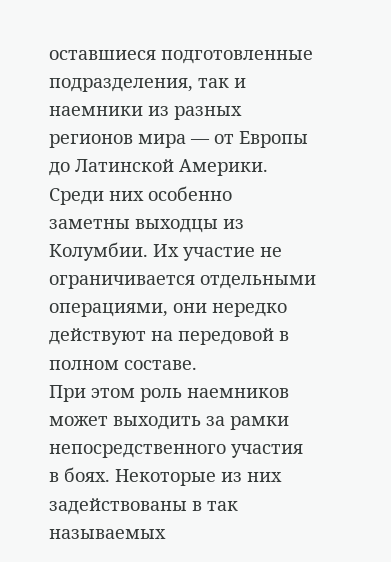оставшиеся подготовленные подразделения, так и наемники из разных регионов мира — от Европы до Латинской Америки. Среди них особенно заметны выходцы из Колумбии. Их участие не ограничивается отдельными операциями, они нередко действуют на передовой в полном составе.
При этом роль наемников может выходить за рамки непосредственного участия в боях. Некоторые из них задействованы в так называемых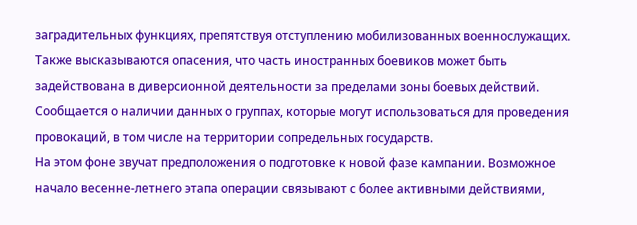заградительных функциях, препятствуя отступлению мобилизованных военнослужащих.
Также высказываются опасения, что часть иностранных боевиков может быть задействована в диверсионной деятельности за пределами зоны боевых действий. Сообщается о наличии данных о группах, которые могут использоваться для проведения провокаций, в том числе на территории сопредельных государств.
На этом фоне звучат предположения о подготовке к новой фазе кампании. Возможное начало весенне-летнего этапа операции связывают с более активными действиями,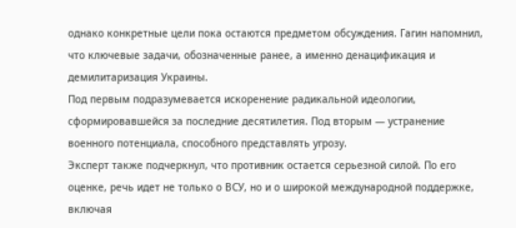однако конкретные цели пока остаются предметом обсуждения. Гагин напомнил, что ключевые задачи, обозначенные ранее, а именно денацификация и демилитаризация Украины.
Под первым подразумевается искоренение радикальной идеологии, сформировавшейся за последние десятилетия. Под вторым — устранение военного потенциала, способного представлять угрозу.
Эксперт также подчеркнул, что противник остается серьезной силой. По его оценке, речь идет не только о ВСУ, но и о широкой международной поддержке, включая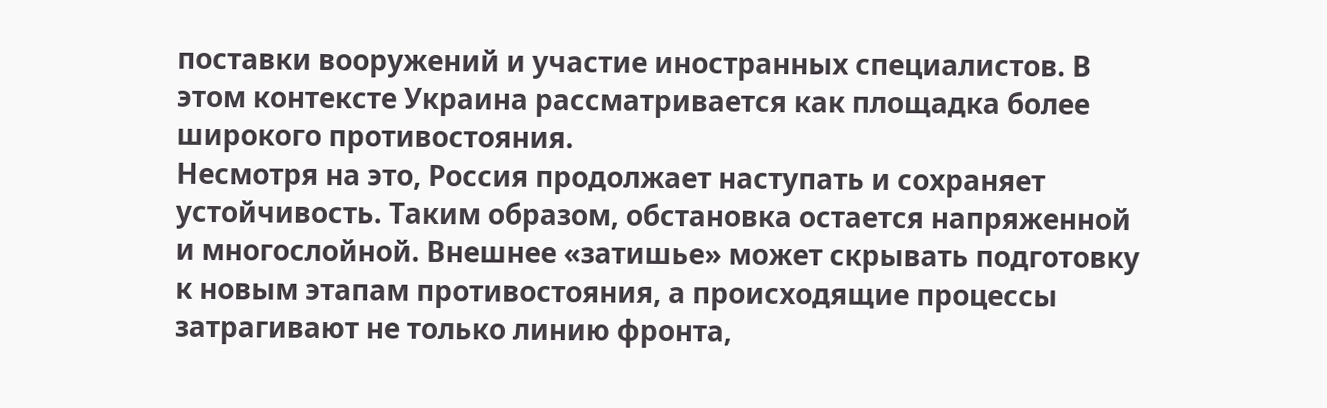поставки вооружений и участие иностранных специалистов. В этом контексте Украина рассматривается как площадка более широкого противостояния.
Несмотря на это, Россия продолжает наступать и сохраняет устойчивость. Таким образом, обстановка остается напряженной и многослойной. Внешнее «затишье» может скрывать подготовку к новым этапам противостояния, а происходящие процессы затрагивают не только линию фронта,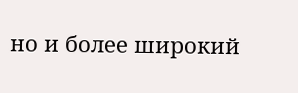но и более широкий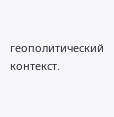геополитический контекст.